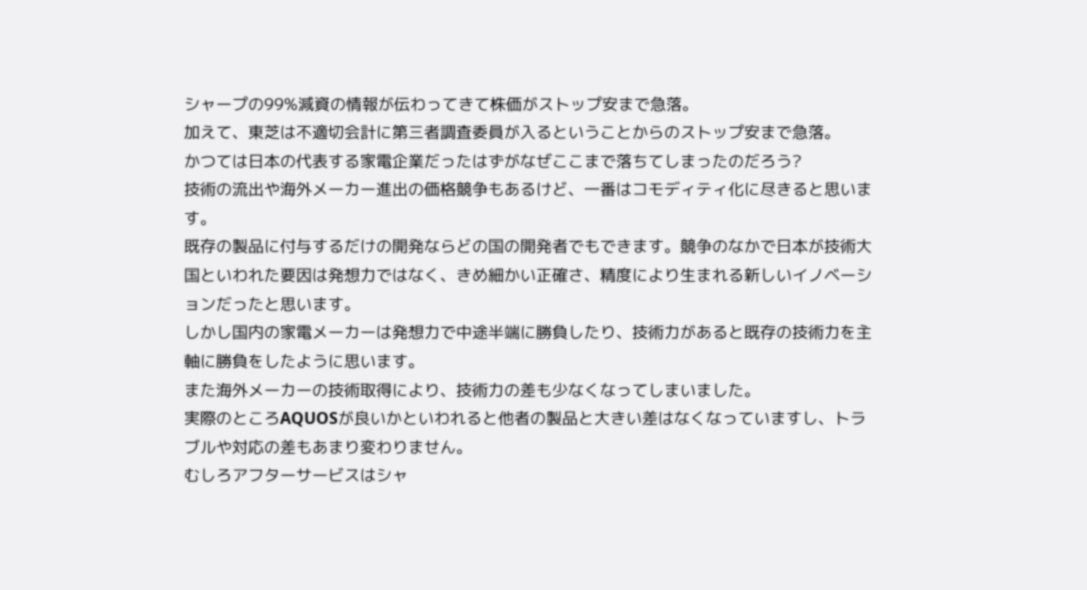シャープの99%減資の情報が伝わってきて株価がストップ安まで急落。
加えて、東芝は不適切会計に第三者調査委員が入るということからのストップ安まで急落。
かつては日本の代表する家電企業だったはずがなぜここまで落ちてしまったのだろう?
技術の流出や海外メーカー進出の価格競争もあるけど、一番はコモディティ化に尽きると思います。
既存の製品に付与するだけの開発ならどの国の開発者でもできます。競争のなかで日本が技術大国といわれた要因は発想力ではなく、きめ細かい正確さ、精度により生まれる新しいイノベーションだったと思います。
しかし国内の家電メーカーは発想力で中途半端に勝負したり、技術力があると既存の技術力を主軸に勝負をしたように思います。
また海外メーカーの技術取得により、技術力の差も少なくなってしまいました。
実際のところAQUOSが良いかといわれると他者の製品と大きい差はなくなっていますし、トラブルや対応の差もあまり変わりません。
むしろアフターサービスはシャ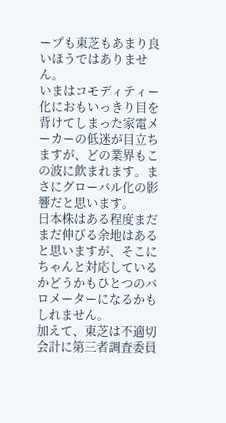ープも東芝もあまり良いほうではありません。
いまはコモディティー化におもいっきり目を背けてしまった家電メーカーの低迷が目立ちますが、どの業界もこの波に飲まれます。まさにグローバル化の影響だと思います。
日本株はある程度まだまだ伸びる余地はあると思いますが、そこにちゃんと対応しているかどうかもひとつのバロメーターになるかもしれません。
加えて、東芝は不適切会計に第三者調査委員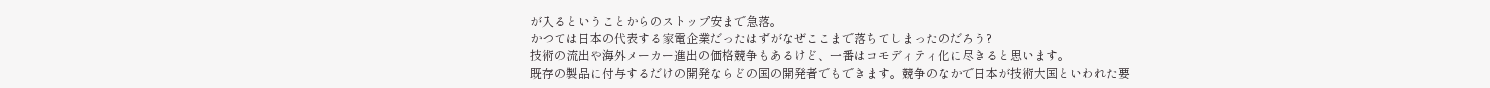が入るということからのストップ安まで急落。
かつては日本の代表する家電企業だったはずがなぜここまで落ちてしまったのだろう?
技術の流出や海外メーカー進出の価格競争もあるけど、一番はコモディティ化に尽きると思います。
既存の製品に付与するだけの開発ならどの国の開発者でもできます。競争のなかで日本が技術大国といわれた要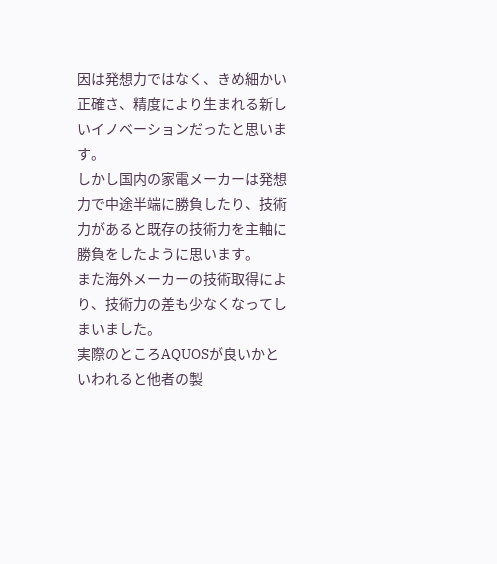因は発想力ではなく、きめ細かい正確さ、精度により生まれる新しいイノベーションだったと思います。
しかし国内の家電メーカーは発想力で中途半端に勝負したり、技術力があると既存の技術力を主軸に勝負をしたように思います。
また海外メーカーの技術取得により、技術力の差も少なくなってしまいました。
実際のところAQUOSが良いかといわれると他者の製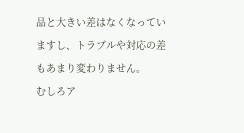品と大きい差はなくなっていますし、トラブルや対応の差もあまり変わりません。
むしろア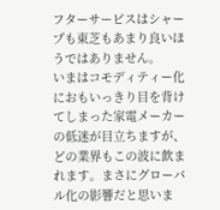フターサービスはシャープも東芝もあまり良いほうではありません。
いまはコモディティー化におもいっきり目を背けてしまった家電メーカーの低迷が目立ちますが、どの業界もこの波に飲まれます。まさにグローバル化の影響だと思いま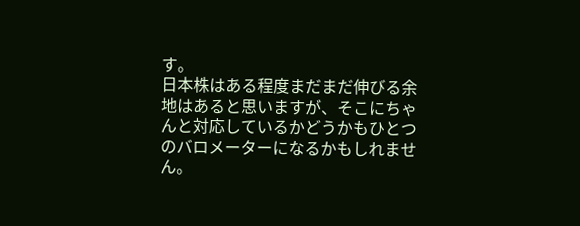す。
日本株はある程度まだまだ伸びる余地はあると思いますが、そこにちゃんと対応しているかどうかもひとつのバロメーターになるかもしれません。